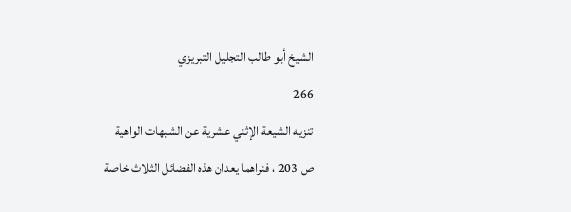الشيخ أبو طالب التجليل التبريزي
266
تنزيه الشيعة الإثني عشرية عن الشبهات الواهية
ص 203 ، فنراهما يعدان هذه الفضائل الثلاث خاصة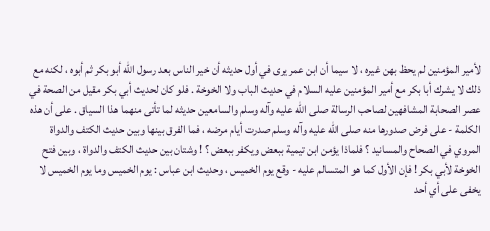لأمير المؤمنين لم يحظ بهن غيره ، لا سيما أن ابن عمر يرى في أول حديثه أن خير الناس بعد رسول الله أبو بكر ثم أبوه ، لكنه مع ذلك لا يشرك أبا بكر مع أمير المؤمنين عليه السلام في حديث الباب ولا الخوخة . فلو كان لحديث أبي بكر مقيل من الصحة في عصر الصحابة المشافهين لصاحب الرسالة صلى الله عليه وآله وسلم والسامعين حديثه لما تأتى منهما هذا السياق . على أن هذه الكلمة - على فرض صدورها منه صلى الله عليه وآله وسلم صدرت أيام مرضه ، فما الفرق بينها وبين حديث الكتف والدواة المروي في الصحاح والمسانيد ؟ فلماذا يؤمن ابن تيمية ببعض ويكفر ببعض ؟ ! وشتان بين حديث الكتف والدواة ، وبين فتح الخوخة لأبي بكر ! فإن الأول كما هو المتسالم عليه - وقع يوم الخميس ، وحديث ابن عباس : يوم الخميس وما يوم الخميس لا يخفى على أي أحد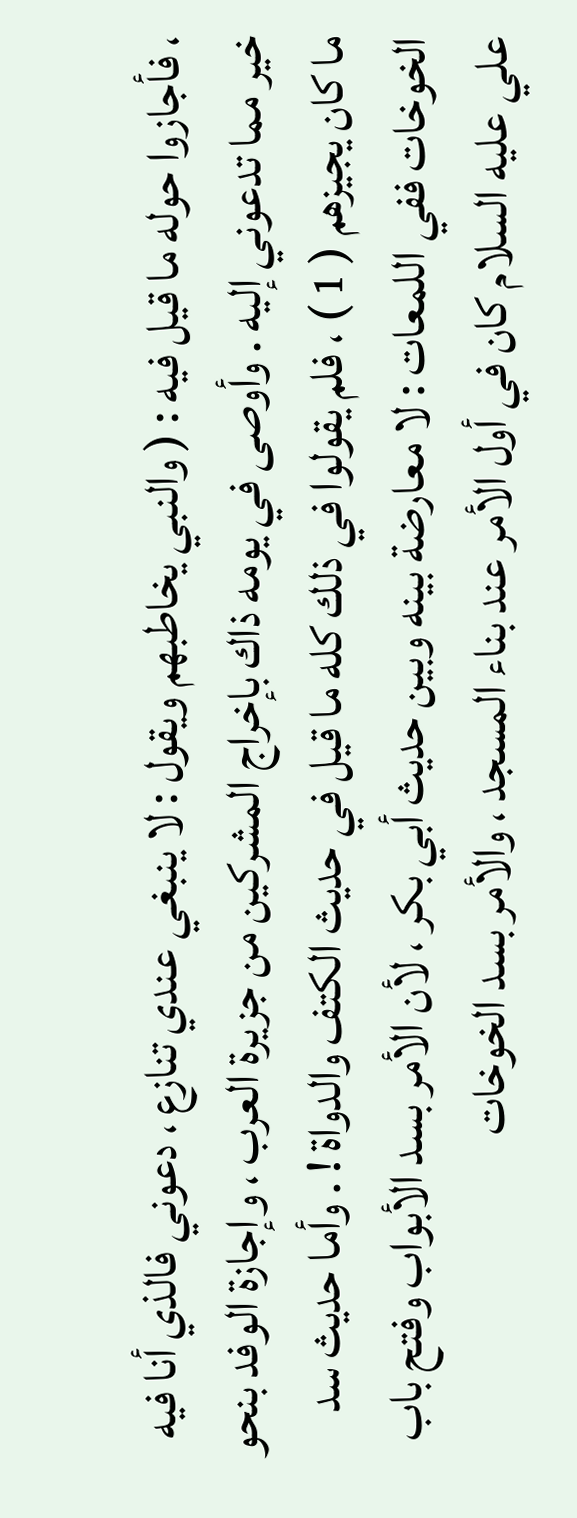، فأجازوا حوله ما قيل فيه : ( والنبي يخاطبهم ويقول : لا ينبغي عندي تنازع ، دعوني فالذي أنا فيه خير مما تدعوني إليه . وأوصى في يومه ذاك بإخراج المشركين من جزيرة العرب ، وإجازة الوفد بنحو ما كان يجيزهم ( 1 ) ، فلم يقولوا في ذلك كله ما قيل في حديث الكتف والدواة ! . وأما حديث سد الخوخات ففي اللمعات : لا معارضة بينه وبين حديث أبي بكر ، لأن الأمر بسد الأبواب وفتح باب علي عليه السلام كان في أول الأمر عند بناء المسجد ، والأمر بسد الخوخات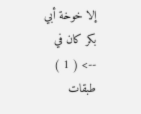إلا خوخة أبي بكر كان في
--> ( 1 ) طبقات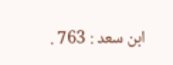ابن سعد : 763 .